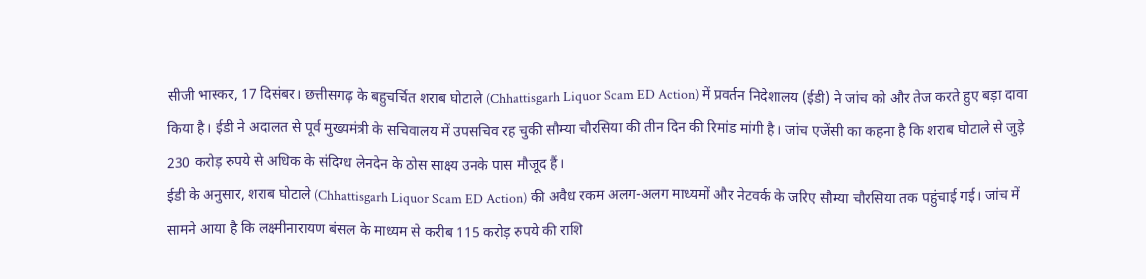सीजी भास्कर, 17 दिसंबर। छत्तीसगढ़ के बहुचर्चित शराब घोटाले (Chhattisgarh Liquor Scam ED Action) में प्रवर्तन निदेशालय (ईडी) ने जांच को और तेज करते हुए बड़ा दावा किया है। ईडी ने अदालत से पूर्व मुख्यमंत्री के सचिवालय में उपसचिव रह चुकी सौम्या चौरसिया की तीन दिन की रिमांड मांगी है। जांच एजेंसी का कहना है कि शराब घोटाले से जुड़े 230 करोड़ रुपये से अधिक के संदिग्ध लेनदेन के ठोस साक्ष्य उनके पास मौजूद हैं।
ईडी के अनुसार, शराब घोटाले (Chhattisgarh Liquor Scam ED Action) की अवैध रकम अलग-अलग माध्यमों और नेटवर्क के जरिए सौम्या चौरसिया तक पहुंचाई गई। जांच में सामने आया है कि लक्ष्मीनारायण बंसल के माध्यम से करीब 115 करोड़ रुपये की राशि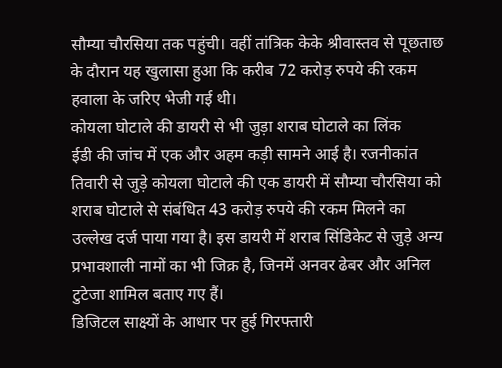सौम्या चौरसिया तक पहुंची। वहीं तांत्रिक केके श्रीवास्तव से पूछताछ के दौरान यह खुलासा हुआ कि करीब 72 करोड़ रुपये की रकम हवाला के जरिए भेजी गई थी।
कोयला घोटाले की डायरी से भी जुड़ा शराब घोटाले का लिंक
ईडी की जांच में एक और अहम कड़ी सामने आई है। रजनीकांत तिवारी से जुड़े कोयला घोटाले की एक डायरी में सौम्या चौरसिया को शराब घोटाले से संबंधित 43 करोड़ रुपये की रकम मिलने का उल्लेख दर्ज पाया गया है। इस डायरी में शराब सिंडिकेट से जुड़े अन्य प्रभावशाली नामों का भी जिक्र है, जिनमें अनवर ढेबर और अनिल टुटेजा शामिल बताए गए हैं।
डिजिटल साक्ष्यों के आधार पर हुई गिरफ्तारी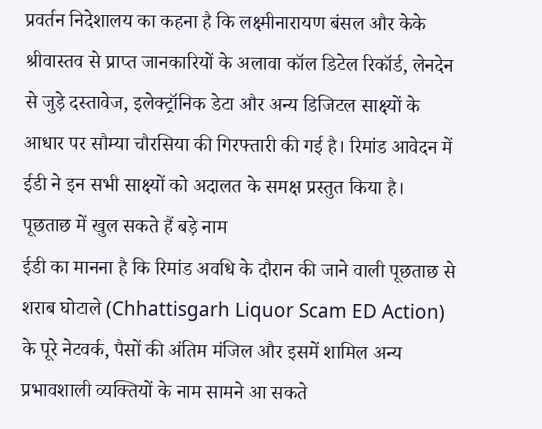प्रवर्तन निदेशालय का कहना है कि लक्ष्मीनारायण बंसल और केके श्रीवास्तव से प्राप्त जानकारियों के अलावा कॉल डिटेल रिकॉर्ड, लेनदेन से जुड़े दस्तावेज, इलेक्ट्रॉनिक डेटा और अन्य डिजिटल साक्ष्यों के आधार पर सौम्या चौरसिया की गिरफ्तारी की गई है। रिमांड आवेदन में ईडी ने इन सभी साक्ष्यों को अदालत के समक्ष प्रस्तुत किया है।
पूछताछ में खुल सकते हैं बड़े नाम
ईडी का मानना है कि रिमांड अवधि के दौरान की जाने वाली पूछताछ से शराब घोटाले (Chhattisgarh Liquor Scam ED Action) के पूरे नेटवर्क, पैसों की अंतिम मंजिल और इसमें शामिल अन्य प्रभावशाली व्यक्तियों के नाम सामने आ सकते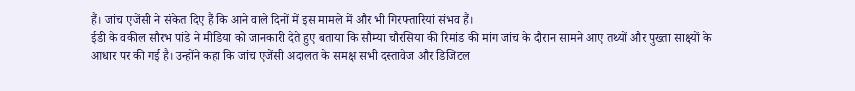हैं। जांच एजेंसी ने संकेत दिए हैं कि आने वाले दिनों में इस मामले में और भी गिरफ्तारियां संभव हैं।
ईडी के वकील सौरभ पांडे ने मीडिया को जानकारी देते हुए बताया कि सौम्या चौरसिया की रिमांड की मांग जांच के दौरान सामने आए तथ्यों और पुख्ता साक्ष्यों के आधार पर की गई है। उन्होंने कहा कि जांच एजेंसी अदालत के समक्ष सभी दस्तावेज और डिजिटल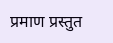प्रमाण प्रस्तुत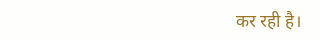कर रही है।